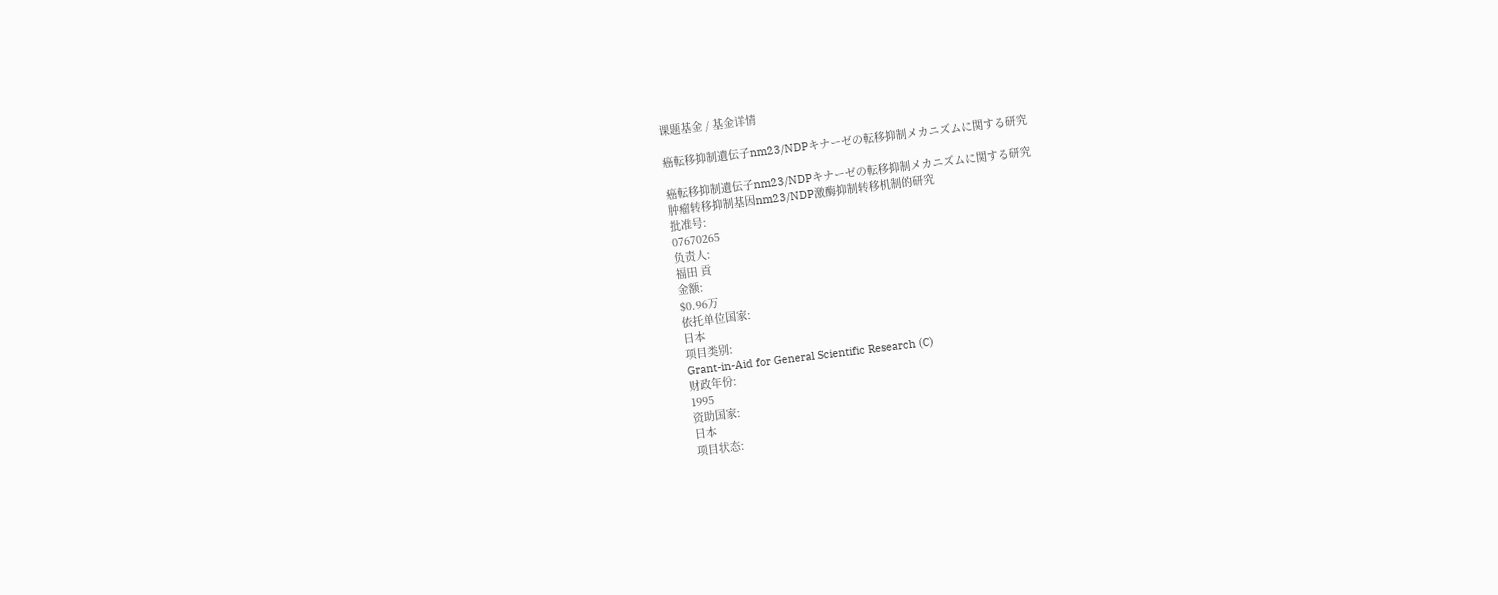课题基金 / 基金详情

癌転移抑制遺伝子nm23/NDPキナーゼの転移抑制メカニズムに関する研究

癌転移抑制遺伝子nm23/NDPキナーゼの転移抑制メカニズムに関する研究
肿瘤转移抑制基因nm23/NDP激酶抑制转移机制的研究
批准号:
07670265
负责人:
福田 貢
金额:
$0.96万
依托单位国家:
日本
项目类别:
Grant-in-Aid for General Scientific Research (C)
财政年份:
1995
资助国家:
日本
项目状态: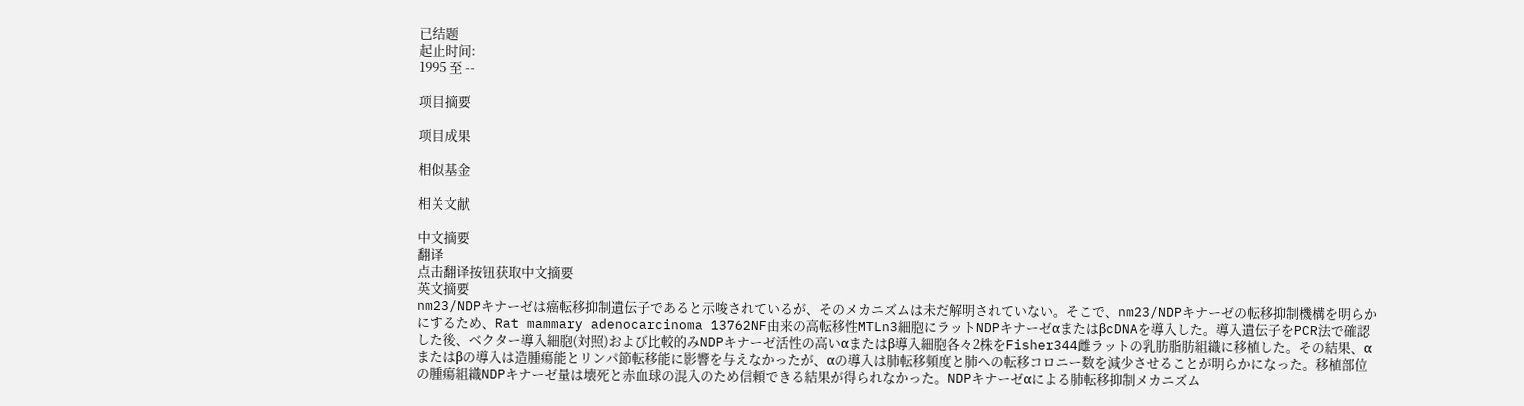已结题
起止时间:
1995 至 --

项目摘要

项目成果

相似基金

相关文献

中文摘要
翻译
点击翻译按钮获取中文摘要
英文摘要
nm23/NDPキナーゼは癌転移抑制遺伝子であると示唆されているが、そのメカニズムは未だ解明されていない。そこで、nm23/NDPキナーゼの転移抑制機構を明らかにするため、Rat mammary adenocarcinoma 13762NF由来の高転移性MTLn3細胞にラットNDPキナーゼαまたはβcDNAを導入した。導入遺伝子をPCR法で確認した後、ベクター導入細胞(対照)および比較的みNDPキナーゼ活性の高いαまたはβ導入細胞各々2株をFisher344雌ラットの乳肪脂肪組織に移植した。その結果、αまたはβの導入は造腫瘍能とリンパ節転移能に影響を与えなかったが、αの導入は肺転移頻度と肺への転移コロニー数を減少させることが明らかになった。移植部位の腫瘍組織NDPキナーゼ量は壊死と赤血球の混入のため信頼できる結果が得られなかった。NDPキナーゼαによる肺転移抑制メカニズム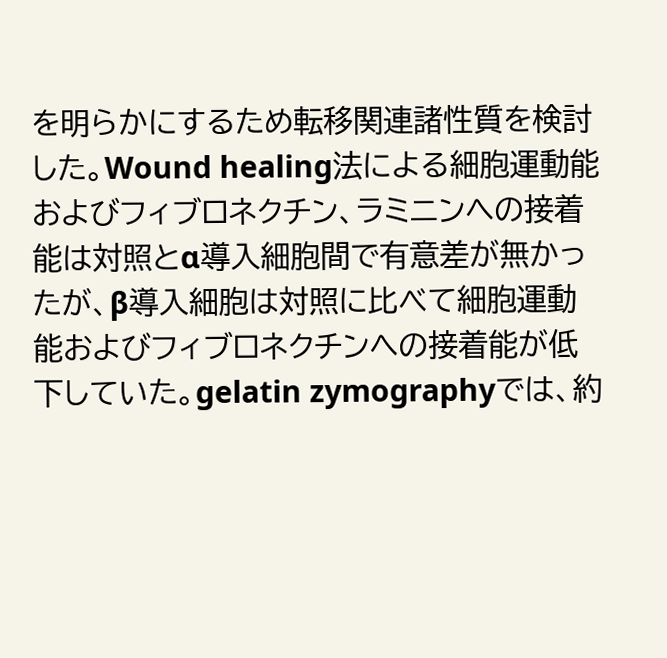を明らかにするため転移関連諸性質を検討した。Wound healing法による細胞運動能およびフィブロネクチン、ラミニンへの接着能は対照とα導入細胞間で有意差が無かったが、β導入細胞は対照に比べて細胞運動能およびフィブロネクチンへの接着能が低下していた。gelatin zymographyでは、約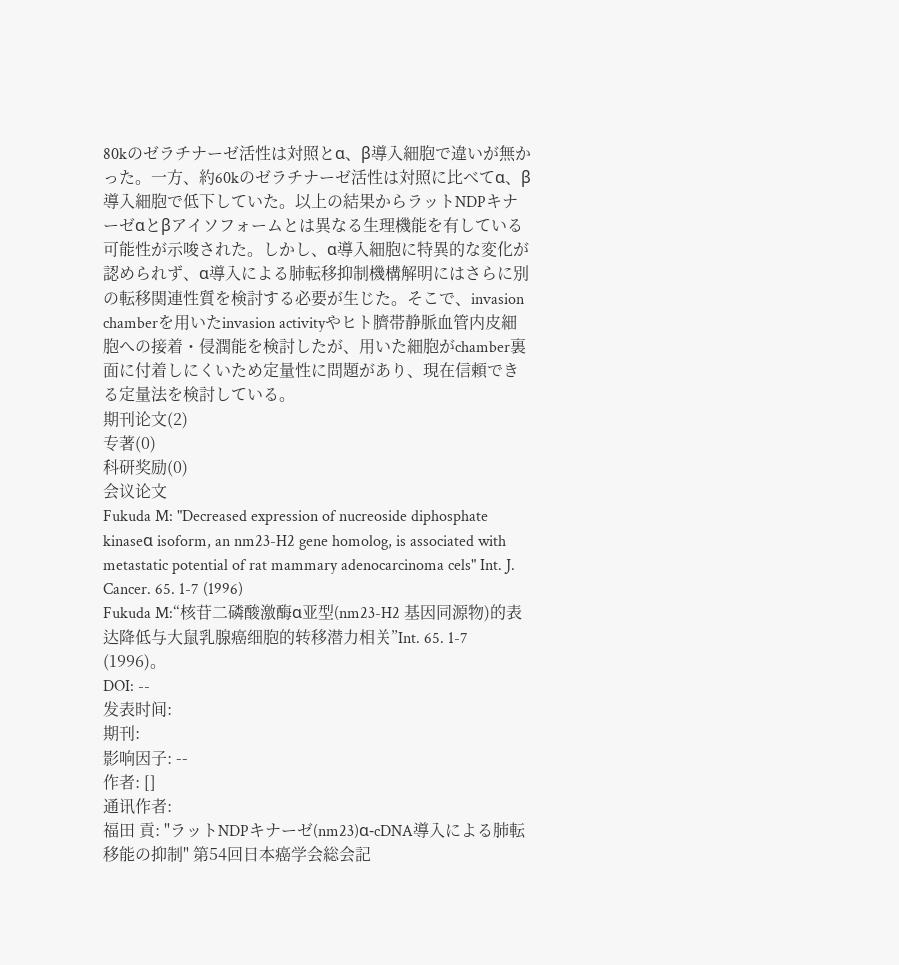80kのゼラチナーゼ活性は対照とα、β導入細胞で違いが無かった。一方、約60kのゼラチナーゼ活性は対照に比べてα、β導入細胞で低下していた。以上の結果からラットNDPキナーゼαとβアイソフォームとは異なる生理機能を有している可能性が示唆された。しかし、α導入細胞に特異的な変化が認められず、α導入による肺転移抑制機構解明にはさらに別の転移関連性質を検討する必要が生じた。そこで、invasion chamberを用いたinvasion activityやヒト臍帯静脈血管内皮細胞への接着・侵潤能を検討したが、用いた細胞がchamber裏面に付着しにくいため定量性に問題があり、現在信頼できる定量法を検討している。
期刊论文(2)
专著(0)
科研奖励(0)
会议论文
Fukuda M: "Decreased expression of nucreoside diphosphate kinaseα isoform, an nm23-H2 gene homolog, is associated with metastatic potential of rat mammary adenocarcinoma cels" Int. J. Cancer. 65. 1-7 (1996)
Fukuda M:“核苷二磷酸激酶α亚型(nm23-H2 基因同源物)的表达降低与大鼠乳腺癌细胞的转移潜力相关”Int. 65. 1-7 (1996)。
DOI: --
发表时间:
期刊:
影响因子: --
作者: []
通讯作者:
福田 貢: "ラットNDPキナーゼ(nm23)α-cDNA導入による肺転移能の抑制" 第54回日本癌学会総会記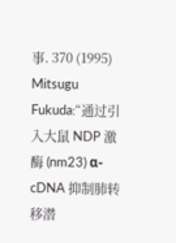事. 370 (1995)
Mitsugu Fukuda:“通过引入大鼠 NDP 激酶 (nm23) α-cDNA 抑制肺转移潜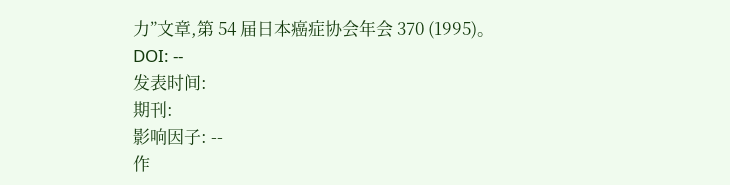力”文章,第 54 届日本癌症协会年会 370 (1995)。
DOI: --
发表时间:
期刊:
影响因子: --
作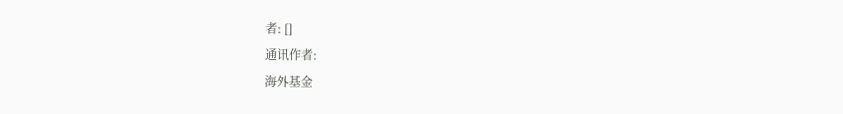者: []
通讯作者:
海外基金